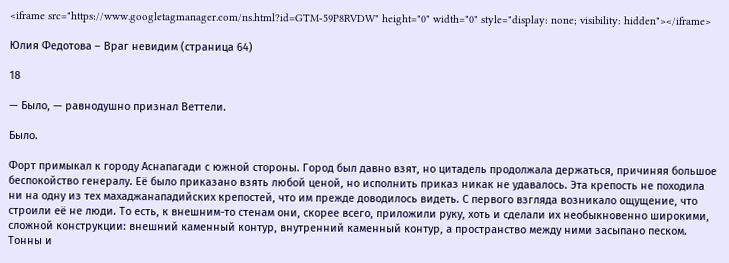<iframe src="https://www.googletagmanager.com/ns.html?id=GTM-59P8RVDW" height="0" width="0" style="display: none; visibility: hidden"></iframe>

Юлия Федотова – Враг невидим (страница 64)

18

— Было, — равнодушно признал Веттели.

Было.

Форт примыкал к городу Аснапагади с южной стороны. Город был давно взят, но цитадель продолжала держаться, причиняя большое беспокойство генералу. Её было приказано взять любой ценой, но исполнить приказ никак не удавалось. Эта крепость не походила ни на одну из тех махаджанападийских крепостей, что им прежде доводилось видеть. С первого взгляда возникало ощущение, что строили её не люди. То есть, к внешним-то стенам они, скорее всего, приложили руку, хоть и сделали их необыкновенно широкими, сложной конструкции: внешний каменный контур, внутренний каменный контур, а пространство между ними засыпано песком. Тонны и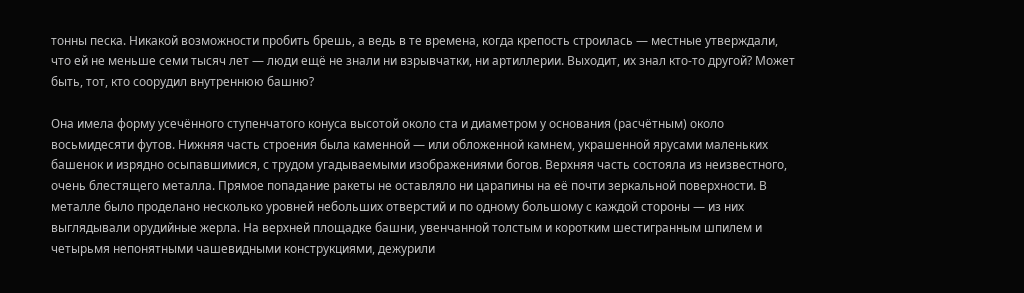тонны песка. Никакой возможности пробить брешь, а ведь в те времена, когда крепость строилась — местные утверждали, что ей не меньше семи тысяч лет — люди ещё не знали ни взрывчатки, ни артиллерии. Выходит, их знал кто-то другой? Может быть, тот, кто соорудил внутреннюю башню?

Она имела форму усечённого ступенчатого конуса высотой около ста и диаметром у основания (расчётным) около восьмидесяти футов. Нижняя часть строения была каменной — или обложенной камнем, украшенной ярусами маленьких башенок и изрядно осыпавшимися, с трудом угадываемыми изображениями богов. Верхняя часть состояла из неизвестного, очень блестящего металла. Прямое попадание ракеты не оставляло ни царапины на её почти зеркальной поверхности. В металле было проделано несколько уровней небольших отверстий и по одному большому с каждой стороны — из них выглядывали орудийные жерла. На верхней площадке башни, увенчанной толстым и коротким шестигранным шпилем и четырьмя непонятными чашевидными конструкциями, дежурили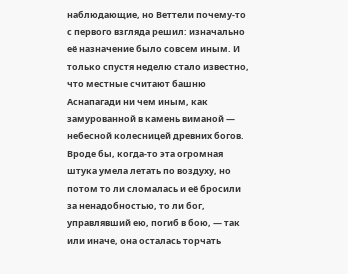наблюдающие, но Веттели почему-то с первого взгляда решил: изначально её назначение было совсем иным. И только спустя неделю стало известно, что местные считают башню Аснапагади ни чем иным, как замурованной в камень виманой — небесной колесницей древних богов. Вроде бы, когда-то эта огромная штука умела летать по воздуху, но потом то ли сломалась и её бросили за ненадобностью, то ли бог, управлявший ею, погиб в бою, — так или иначе, она осталась торчать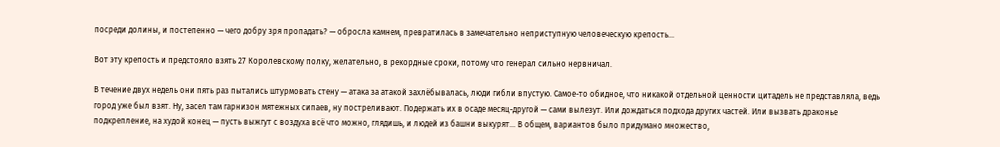посреди долины, и постепенно — чего добру зря пропадать? — обросла камнем, превратилась в замечательно неприступную человеческую крепость…

Вот эту крепость и предстояло взять 27 Королевскому полку, желательно, в рекордные сроки, потому что генерал сильно нервничал.

В течение двух недель они пять раз пытались штурмовать стену — атака за атакой захлёбывалась, люди гибли впустую. Самое-то обидное, что никакой отдельной ценности цитадель не представляла, ведь город уже был взят. Ну, засел там гарнизон мятежных сипаев, ну постреливают. Подержать их в осаде месяц-другой — сами вылезут. Или дождаться подхода других частей. Или вызвать драконье подкрепление, на худой конец — пусть выжгут с воздуха всё что можно, глядишь, и людей из башни выкурят… В общем, вариантов было придумано множество,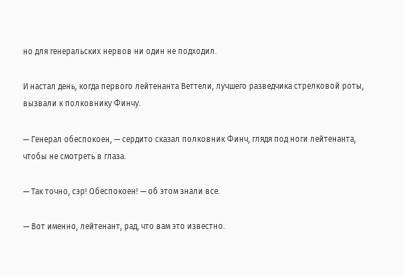но для генеральских нервов ни один не подходил.

И настал день, когда первого лейтенанта Веттели, лучшего разведчика стрелковой роты, вызвали к полковнику Финчу.

— Генерал обеспокоен, — сердито сказал полковник Финч, глядя под ноги лейтенанта, чтобы не смотреть в глаза.

— Так точно, сэр! Обеспокоен! — об этом знали все.

— Вот именно, лейтенант, рад, что вам это известно.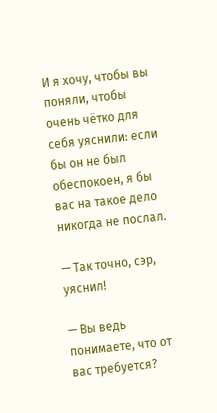И я хочу, чтобы вы поняли, чтобы очень чётко для себя уяснили: если бы он не был обеспокоен, я бы вас на такое дело никогда не послал.

— Так точно, сэр, уяснил!

— Вы ведь понимаете, что от вас требуется?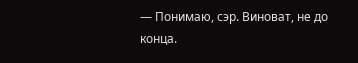— Понимаю, сэр. Виноват, не до конца.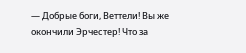— Добрые боги, Веттели! Вы же окончили Эрчестер! Что за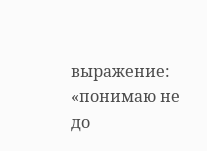выражение: «понимаю не до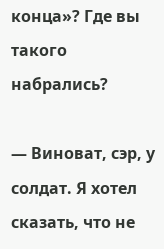конца»? Где вы такого набрались?

— Виноват, сэр, у солдат. Я хотел сказать, что не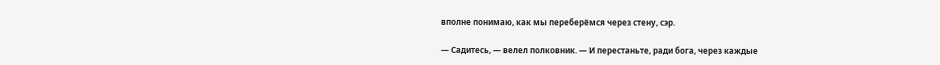вполне понимаю, как мы переберёмся через стену, сэр.

— Садитесь, — велел полковник. — И перестаньте, ради бога, через каждые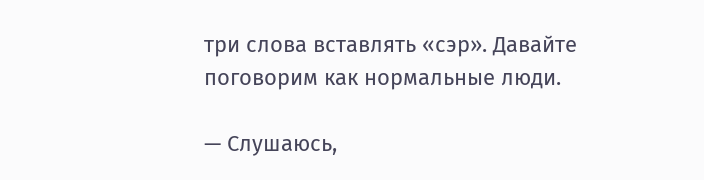три слова вставлять «сэр». Давайте поговорим как нормальные люди.

— Слушаюсь,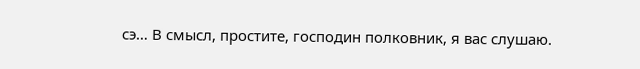сэ… В смысл, простите, господин полковник, я вас слушаю.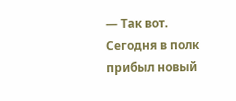— Так вот. Сегодня в полк прибыл новый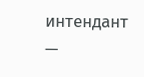интендант —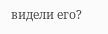видели его?